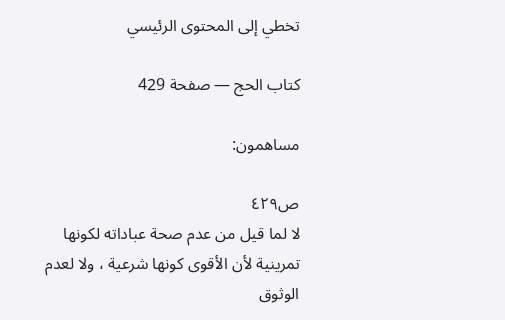تخطي إلى المحتوى الرئيسي

كتاب الحج — صفحة 429

مساهمون:

ص٤٢٩
لا لما قيل من عدم صحة عباداته لكونها تمرينية لأن الأقوى كونها شرعية ، ولا لعدم الوثوق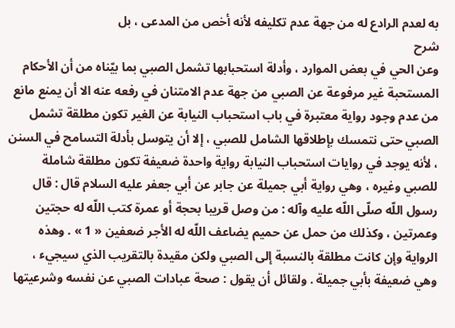به لعدم الرادع له من جهة عدم تكليفه لأنه أخص من المدعى ، بل
شرح
وعن الحي في بعض الموارد ، وأدلة استحبابها تشمل الصبي بما بيّناه من أن الأحكام المستحبة غير مرفوعة عن الصبي من جهة عدم الامتنان في رفعه عنه الا أن يمنع مانع من عدم وجود رواية معتبرة في باب استحباب النيابة عن الغير تكون مطلقة تشمل الصبي حتى نتمسك بإطلاقها الشامل للصبي ، إلا أن يتوسل بأدلة التسامح في السنن ، لأنه يوجد في روايات استحباب النيابة رواية واحدة ضعيفة تكون مطلقة شاملة للصبي وغيره ، وهي رواية أبي جميلة عن جابر عن أبي جعفر عليه السلام قال : قال رسول اللّه صلّى اللّه عليه وآله : من وصل قريبا بحجة أو عمرة كتب اللّه له حجتين وعمرتين ، وكذلك من حمل عن حميم يضاعف اللّه له الأجر ضعفين « 1 » . وهذه الرواية وإن كانت مطلقة بالنسبة إلى الصبي ولكن مقيدة بالتقريب الذي سيجيء ، وهي ضعيفة بأبي جميلة . ولقائل أن يقول : صحة عبادات الصبي عن نفسه وشرعيتها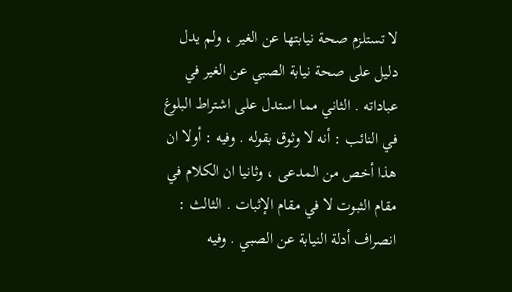لا تستلزم صحة نيابتها عن الغير ، ولم يدل دليل على صحة نيابة الصبي عن الغير في عباداته . الثاني مما استدل على اشتراط البلوغ في النائب : أنه لا وثوق بقوله . وفيه : أولا ان هذا أخص من المدعى ، وثانيا ان الكلام في مقام الثبوت لا في مقام الإثبات . الثالث : انصراف أدلة النيابة عن الصبي . وفيه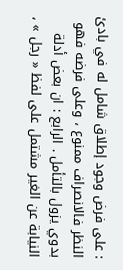: على فرض وجود إطلاق شامل له في بادئ النظر فالانصراف ممنوع ، وعلى فرضه فهو بدوي يزول بالتأمل . الرابع : ان بعض أدلة النيابة عن الغير مشتمل على لفظ « رجل » ،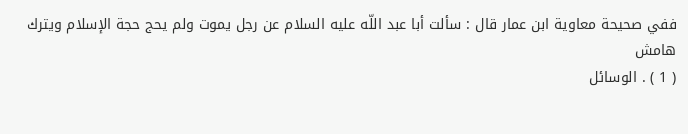ففي صحيحة معاوية ابن عمار قال : سألت أبا عبد اللّه عليه السلام عن رجل يموت ولم يحج حجة الإسلام ويترك
هامش
( 1 ) . الوسائل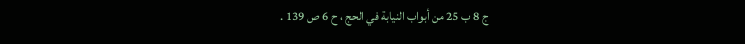ج 8 ب 25 من أبواب النيابة في الحج ، ح 6 ص 139 .